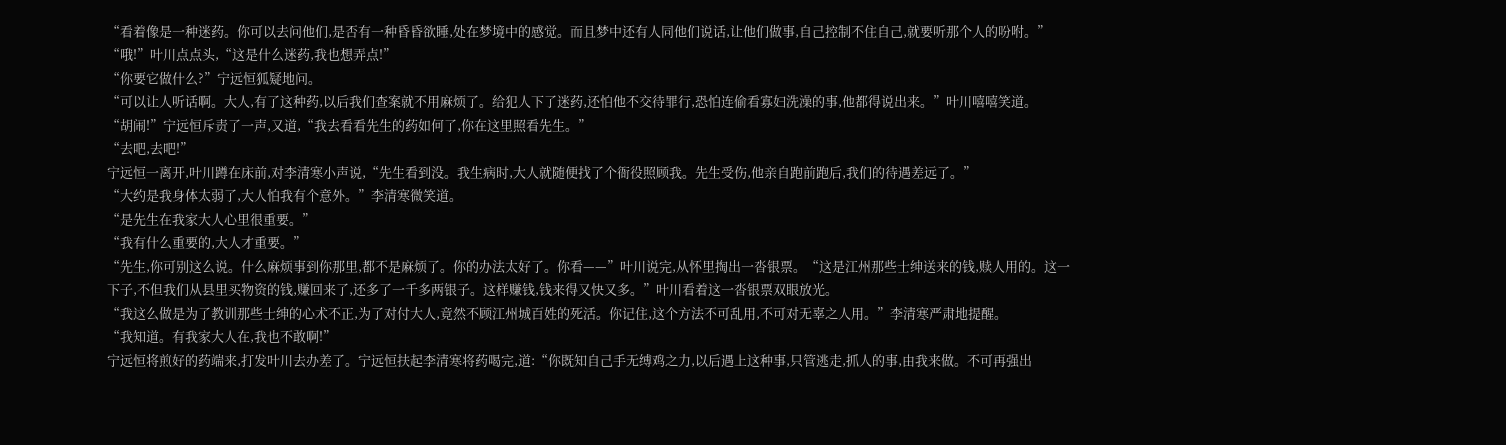“看着像是一种迷药。你可以去问他们,是否有一种昏昏欲睡,处在梦境中的感觉。而且梦中还有人同他们说话,让他们做事,自己控制不住自己,就要听那个人的吩咐。”
“哦!”叶川点点头,“这是什么迷药,我也想弄点!”
“你要它做什么?”宁远恒狐疑地问。
“可以让人听话啊。大人,有了这种药,以后我们查案就不用麻烦了。给犯人下了迷药,还怕他不交待罪行,恐怕连偷看寡妇洗澡的事,他都得说出来。”叶川嘻嘻笑道。
“胡闹!”宁远恒斥责了一声,又道,“我去看看先生的药如何了,你在这里照看先生。”
“去吧,去吧!”
宁远恒一离开,叶川蹲在床前,对李清寒小声说,“先生看到没。我生病时,大人就随便找了个衙役照顾我。先生受伤,他亲自跑前跑后,我们的待遇差远了。”
“大约是我身体太弱了,大人怕我有个意外。”李清寒微笑道。
“是先生在我家大人心里很重要。”
“我有什么重要的,大人才重要。”
“先生,你可别这么说。什么麻烦事到你那里,都不是麻烦了。你的办法太好了。你看——”叶川说完,从怀里掏出一沓银票。“这是江州那些士绅送来的钱,赎人用的。这一下子,不但我们从县里买物资的钱,赚回来了,还多了一千多两银子。这样赚钱,钱来得又快又多。”叶川看着这一沓银票双眼放光。
“我这么做是为了教训那些士绅的心术不正,为了对付大人,竟然不顾江州城百姓的死活。你记住,这个方法不可乱用,不可对无辜之人用。”李清寒严肃地提醒。
“我知道。有我家大人在,我也不敢啊!”
宁远恒将煎好的药端来,打发叶川去办差了。宁远恒扶起李清寒将药喝完,道:“你既知自己手无缚鸡之力,以后遇上这种事,只管逃走,抓人的事,由我来做。不可再强出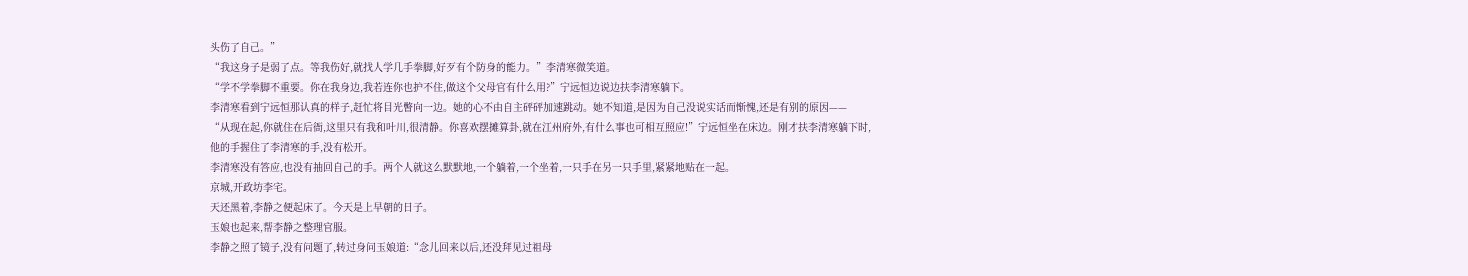头伤了自己。”
“我这身子是弱了点。等我伤好,就找人学几手拳脚,好歹有个防身的能力。”李清寒微笑道。
“学不学拳脚不重要。你在我身边,我若连你也护不住,做这个父母官有什么用?”宁远恒边说边扶李清寒躺下。
李清寒看到宁远恒那认真的样子,赶忙将目光瞥向一边。她的心不由自主砰砰加速跳动。她不知道,是因为自己没说实话而惭愧,还是有别的原因——
“从现在起,你就住在后衙,这里只有我和叶川,很清静。你喜欢摆摊算卦,就在江州府外,有什么事也可相互照应!”宁远恒坐在床边。刚才扶李清寒躺下时,他的手握住了李清寒的手,没有松开。
李清寒没有答应,也没有抽回自己的手。两个人就这么默默地,一个躺着,一个坐着,一只手在另一只手里,紧紧地贴在一起。
京城,开政坊李宅。
天还黑着,李静之便起床了。今天是上早朝的日子。
玉娘也起来,帮李静之整理官服。
李静之照了镜子,没有问题了,转过身问玉娘道:“念儿回来以后,还没拜见过祖母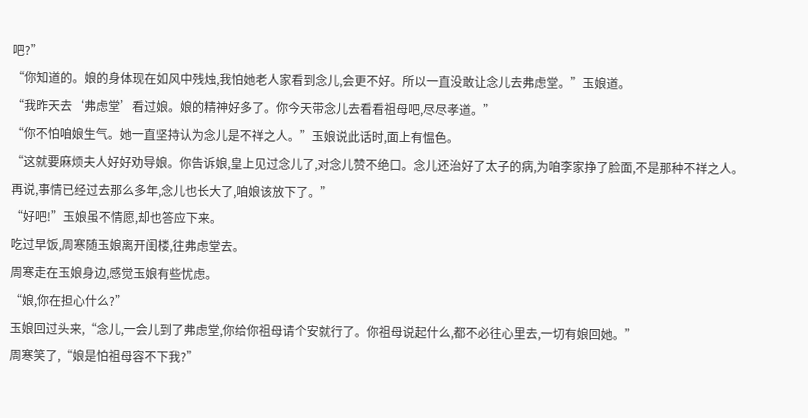吧?”
“你知道的。娘的身体现在如风中残烛,我怕她老人家看到念儿,会更不好。所以一直没敢让念儿去弗虑堂。”玉娘道。
“我昨天去‘弗虑堂’看过娘。娘的精神好多了。你今天带念儿去看看祖母吧,尽尽孝道。”
“你不怕咱娘生气。她一直坚持认为念儿是不祥之人。”玉娘说此话时,面上有愠色。
“这就要麻烦夫人好好劝导娘。你告诉娘,皇上见过念儿了,对念儿赞不绝口。念儿还治好了太子的病,为咱李家挣了脸面,不是那种不祥之人。再说,事情已经过去那么多年,念儿也长大了,咱娘该放下了。”
“好吧!”玉娘虽不情愿,却也答应下来。
吃过早饭,周寒随玉娘离开闺楼,往弗虑堂去。
周寒走在玉娘身边,感觉玉娘有些忧虑。
“娘,你在担心什么?”
玉娘回过头来,“念儿,一会儿到了弗虑堂,你给你祖母请个安就行了。你祖母说起什么,都不必往心里去,一切有娘回她。”
周寒笑了,“娘是怕祖母容不下我?”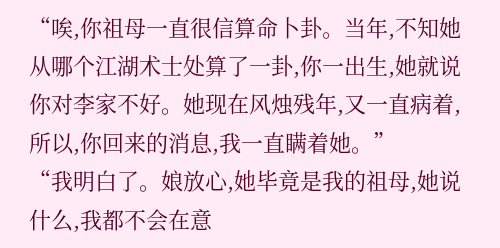“唉,你祖母一直很信算命卜卦。当年,不知她从哪个江湖术士处算了一卦,你一出生,她就说你对李家不好。她现在风烛残年,又一直病着,所以,你回来的消息,我一直瞒着她。”
“我明白了。娘放心,她毕竟是我的祖母,她说什么,我都不会在意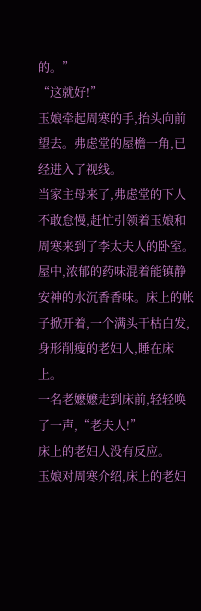的。”
“这就好!”
玉娘牵起周寒的手,抬头向前望去。弗虑堂的屋檐一角,已经进入了视线。
当家主母来了,弗虑堂的下人不敢怠慢,赶忙引领着玉娘和周寒来到了李太夫人的卧室。
屋中,浓郁的药味混着能镇静安神的水沉香香味。床上的帐子掀开着,一个满头干枯白发,身形削瘦的老妇人,睡在床上。
一名老嬷嬷走到床前,轻轻唤了一声,“老夫人!”
床上的老妇人没有反应。
玉娘对周寒介绍,床上的老妇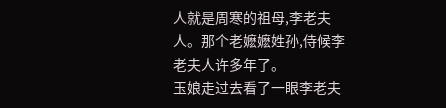人就是周寒的祖母,李老夫人。那个老嬷嬷姓孙,侍候李老夫人许多年了。
玉娘走过去看了一眼李老夫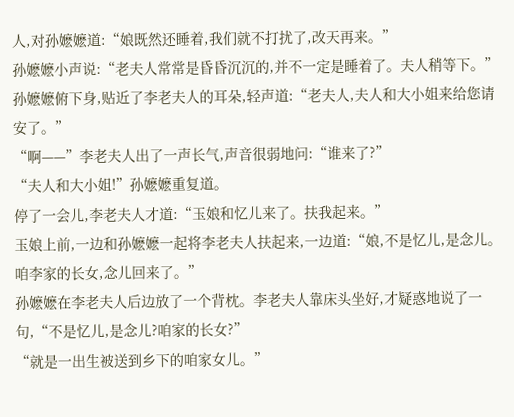人,对孙嬷嬷道:“娘既然还睡着,我们就不打扰了,改天再来。”
孙嬷嬷小声说:“老夫人常常是昏昏沉沉的,并不一定是睡着了。夫人稍等下。”
孙嬷嬷俯下身,贴近了李老夫人的耳朵,轻声道:“老夫人,夫人和大小姐来给您请安了。”
“啊——”李老夫人出了一声长气,声音很弱地问:“谁来了?”
“夫人和大小姐!”孙嬷嬷重复道。
停了一会儿,李老夫人才道:“玉娘和忆儿来了。扶我起来。”
玉娘上前,一边和孙嬷嬷一起将李老夫人扶起来,一边道:“娘,不是忆儿,是念儿。咱李家的长女,念儿回来了。”
孙嬷嬷在李老夫人后边放了一个背枕。李老夫人靠床头坐好,才疑惑地说了一句,“不是忆儿,是念儿?咱家的长女?”
“就是一出生被送到乡下的咱家女儿。”